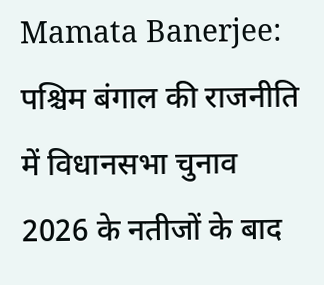Mamata Banerjee: पश्चिम बंगाल की राजनीति में विधानसभा चुनाव 2026 के नतीजों के बाद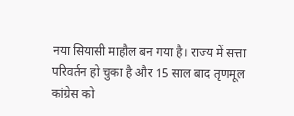नया सियासी माहौल बन गया है। राज्य में सत्ता परिवर्तन हो चुका है और 15 साल बाद तृणमूल कांग्रेस को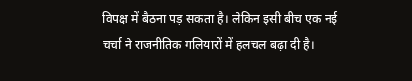विपक्ष में बैठना पड़ सकता है। लेकिन इसी बीच एक नई चर्चा ने राजनीतिक गलियारों में हलचल बढ़ा दी है।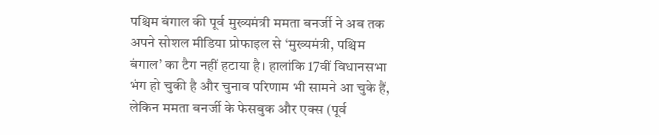पश्चिम बंगाल की पूर्व मुख्यमंत्री ममता बनर्जी ने अब तक अपने सोशल मीडिया प्रोफाइल से ‘मुख्यमंत्री, पश्चिम बंगाल’ का टैग नहीं हटाया है। हालांकि 17वीं विधानसभा भंग हो चुकी है और चुनाव परिणाम भी सामने आ चुके हैं, लेकिन ममता बनर्जी के फेसबुक और एक्स (पूर्व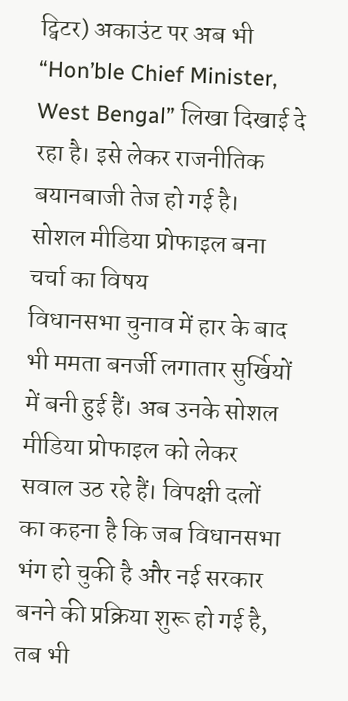ट्विटर) अकाउंट पर अब भी “Hon’ble Chief Minister, West Bengal” लिखा दिखाई दे रहा है। इसे लेकर राजनीतिक बयानबाजी तेज हो गई है।
सोशल मीडिया प्रोफाइल बना चर्चा का विषय
विधानसभा चुनाव में हार के बाद भी ममता बनर्जी लगातार सुर्खियों में बनी हुई हैं। अब उनके सोशल मीडिया प्रोफाइल को लेकर सवाल उठ रहे हैं। विपक्षी दलों का कहना है कि जब विधानसभा भंग हो चुकी है और नई सरकार बनने की प्रक्रिया शुरू हो गई है, तब भी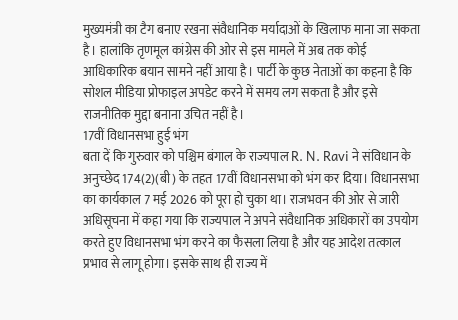मुख्यमंत्री का टैग बनाए रखना संवैधानिक मर्यादाओं के खिलाफ माना जा सकता है। हालांकि तृणमूल कांग्रेस की ओर से इस मामले में अब तक कोई आधिकारिक बयान सामने नहीं आया है। पार्टी के कुछ नेताओं का कहना है कि सोशल मीडिया प्रोफाइल अपडेट करने में समय लग सकता है और इसे राजनीतिक मुद्दा बनाना उचित नहीं है।
17वीं विधानसभा हुई भंग
बता दें कि गुरुवार को पश्चिम बंगाल के राज्यपाल R. N. Ravi ने संविधान के अनुच्छेद 174(2)(बी) के तहत 17वीं विधानसभा को भंग कर दिया। विधानसभा का कार्यकाल 7 मई 2026 को पूरा हो चुका था। राजभवन की ओर से जारी अधिसूचना में कहा गया कि राज्यपाल ने अपने संवैधानिक अधिकारों का उपयोग करते हुए विधानसभा भंग करने का फैसला लिया है और यह आदेश तत्काल प्रभाव से लागू होगा। इसके साथ ही राज्य में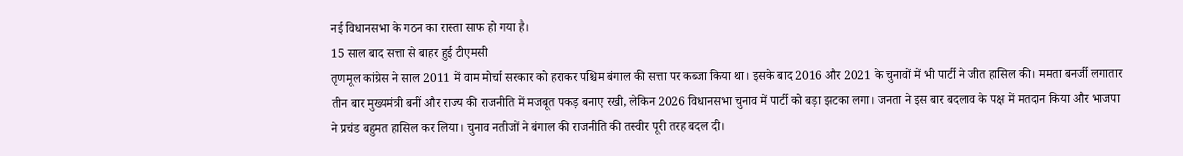नई विधानसभा के गठन का रास्ता साफ हो गया है।
15 साल बाद सत्ता से बाहर हुई टीएमसी
तृणमूल कांग्रेस ने साल 2011 में वाम मोर्चा सरकार को हराकर पश्चिम बंगाल की सत्ता पर कब्जा किया था। इसके बाद 2016 और 2021 के चुनावों में भी पार्टी ने जीत हासिल की। ममता बनर्जी लगातार तीन बार मुख्यमंत्री बनीं और राज्य की राजनीति में मजबूत पकड़ बनाए रखी, लेकिन 2026 विधानसभा चुनाव में पार्टी को बड़ा झटका लगा। जनता ने इस बार बदलाव के पक्ष में मतदान किया और भाजपा ने प्रचंड बहुमत हासिल कर लिया। चुनाव नतीजों ने बंगाल की राजनीति की तस्वीर पूरी तरह बदल दी।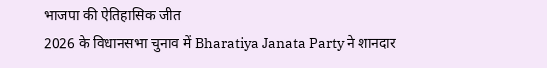भाजपा की ऐतिहासिक जीत
2026 के विधानसभा चुनाव में Bharatiya Janata Party ने शानदार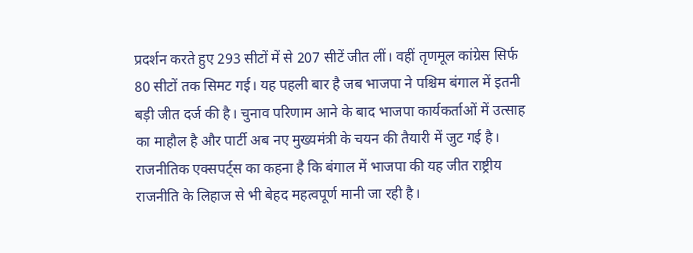प्रदर्शन करते हुए 293 सीटों में से 207 सीटें जीत लीं। वहीं तृणमूल कांग्रेस सिर्फ 80 सीटों तक सिमट गई। यह पहली बार है जब भाजपा ने पश्चिम बंगाल में इतनी बड़ी जीत दर्ज की है। चुनाव परिणाम आने के बाद भाजपा कार्यकर्ताओं में उत्साह का माहौल है और पार्टी अब नए मुख्यमंत्री के चयन की तैयारी में जुट गई है।
राजनीतिक एक्सपर्ट्स का कहना है कि बंगाल में भाजपा की यह जीत राष्ट्रीय राजनीति के लिहाज से भी बेहद महत्वपूर्ण मानी जा रही है।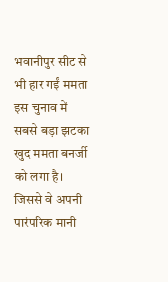भवानीपुर सीट से भी हार गईं ममता
इस चुनाव में सबसे बड़ा झटका खुद ममता बनर्जी को लगा है। जिससे वे अपनी पारंपरिक मानी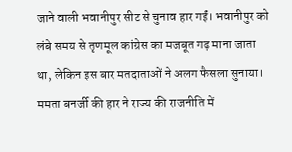जाने वाली भवानीपुर सीट से चुनाव हार गईं। भवानीपुर को लंबे समय से तृणमूल कांग्रेस का मजबूत गढ़ माना जाता था, लेकिन इस बार मतदाताओं ने अलग फैसला सुनाया।
ममता बनर्जी की हार ने राज्य की राजनीति में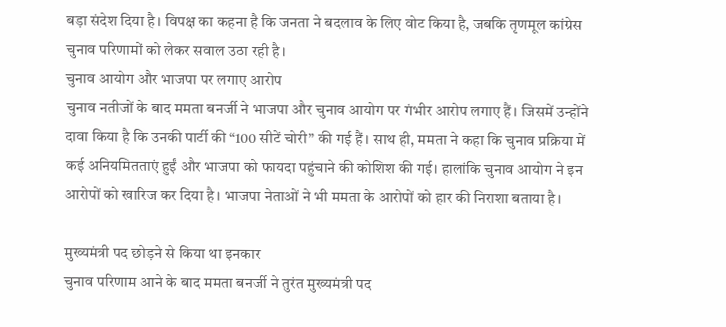बड़ा संदेश दिया है। विपक्ष का कहना है कि जनता ने बदलाव के लिए वोट किया है, जबकि तृणमूल कांग्रेस चुनाव परिणामों को लेकर सवाल उठा रही है।
चुनाव आयोग और भाजपा पर लगाए आरोप
चुनाव नतीजों के बाद ममता बनर्जी ने भाजपा और चुनाव आयोग पर गंभीर आरोप लगाए हैं। जिसमें उन्होंने दावा किया है कि उनकी पार्टी की “100 सीटें चोरी” की गई हैं। साथ ही, ममता ने कहा कि चुनाव प्रक्रिया में कई अनियमितताएं हुईं और भाजपा को फायदा पहुंचाने की कोशिश की गई। हालांकि चुनाव आयोग ने इन आरोपों को खारिज कर दिया है। भाजपा नेताओं ने भी ममता के आरोपों को हार की निराशा बताया है।

मुख्यमंत्री पद छोड़ने से किया था इनकार
चुनाव परिणाम आने के बाद ममता बनर्जी ने तुरंत मुख्यमंत्री पद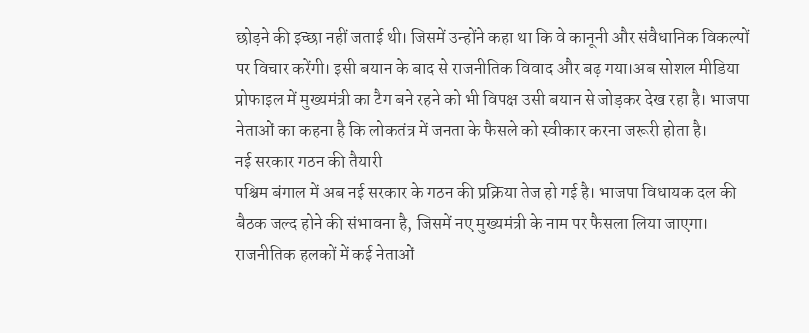छोड़ने की इच्छा नहीं जताई थी। जिसमें उन्होंने कहा था कि वे कानूनी और संवैधानिक विकल्पों पर विचार करेंगी। इसी बयान के बाद से राजनीतिक विवाद और बढ़ गया।अब सोशल मीडिया प्रोफाइल में मुख्यमंत्री का टैग बने रहने को भी विपक्ष उसी बयान से जोड़कर देख रहा है। भाजपा नेताओं का कहना है कि लोकतंत्र में जनता के फैसले को स्वीकार करना जरूरी होता है।
नई सरकार गठन की तैयारी
पश्चिम बंगाल में अब नई सरकार के गठन की प्रक्रिया तेज हो गई है। भाजपा विधायक दल की बैठक जल्द होने की संभावना है, जिसमें नए मुख्यमंत्री के नाम पर फैसला लिया जाएगा। राजनीतिक हलकों में कई नेताओं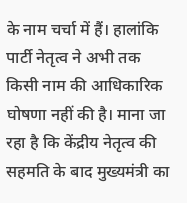के नाम चर्चा में हैं। हालांकि पार्टी नेतृत्व ने अभी तक किसी नाम की आधिकारिक घोषणा नहीं की है। माना जा रहा है कि केंद्रीय नेतृत्व की सहमति के बाद मुख्यमंत्री का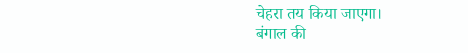चेहरा तय किया जाएगा।
बंगाल की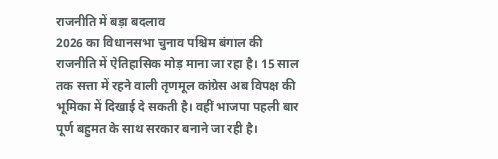राजनीति में बड़ा बदलाव
2026 का विधानसभा चुनाव पश्चिम बंगाल की राजनीति में ऐतिहासिक मोड़ माना जा रहा है। 15 साल तक सत्ता में रहने वाली तृणमूल कांग्रेस अब विपक्ष की भूमिका में दिखाई दे सकती है। वहीं भाजपा पहली बार पूर्ण बहुमत के साथ सरकार बनाने जा रही है।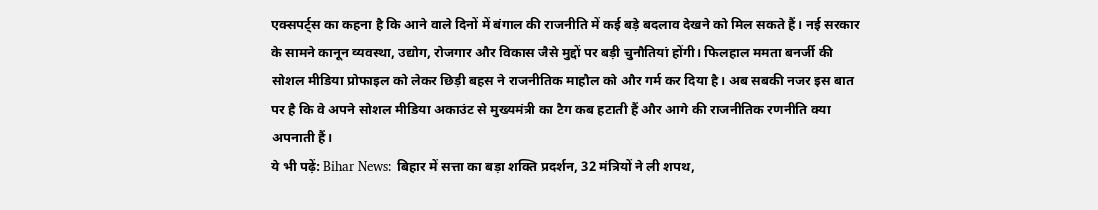एक्सपर्ट्स का कहना है कि आने वाले दिनों में बंगाल की राजनीति में कई बड़े बदलाव देखने को मिल सकते हैं। नई सरकार के सामने कानून व्यवस्था, उद्योग, रोजगार और विकास जैसे मुद्दों पर बड़ी चुनौतियां होंगी। फिलहाल ममता बनर्जी की सोशल मीडिया प्रोफाइल को लेकर छिड़ी बहस ने राजनीतिक माहौल को और गर्म कर दिया है। अब सबकी नजर इस बात पर है कि वे अपने सोशल मीडिया अकाउंट से मुख्यमंत्री का टैग कब हटाती हैं और आगे की राजनीतिक रणनीति क्या अपनाती हैं।
ये भी पढ़ें: Bihar News: बिहार में सत्ता का बड़ा शक्ति प्रदर्शन, 32 मंत्रियों ने ली शपथ,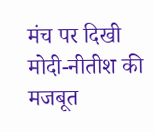मंच पर दिखी मोदी-नीतीश की मजबूत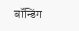बॉन्डिंग